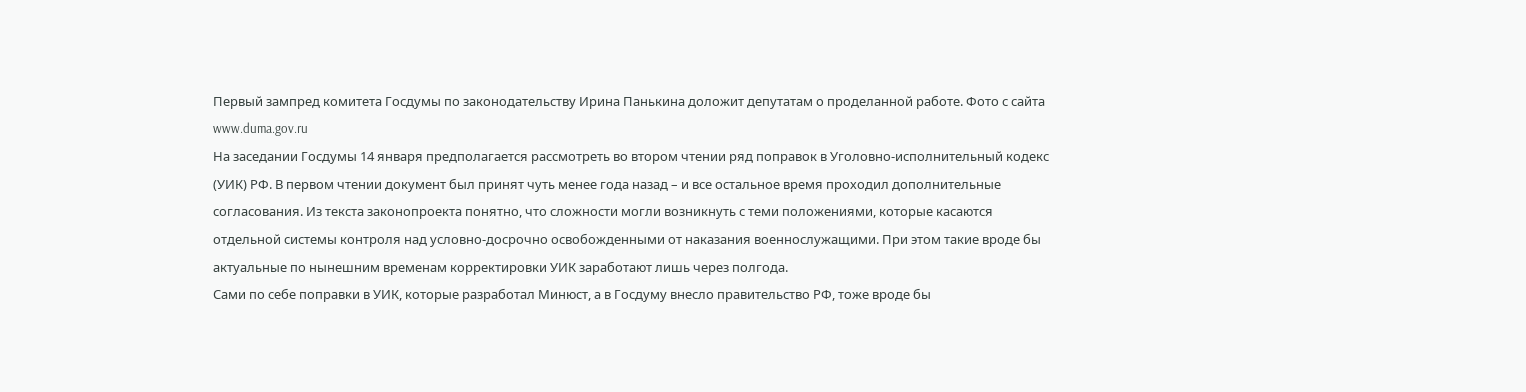Первый зампред комитета Госдумы по законодательству Ирина Панькина доложит депутатам о проделанной работе. Фото с сайта www.duma.gov.ru
На заседании Госдумы 14 января предполагается рассмотреть во втором чтении ряд поправок в Уголовно-исполнительный кодекс (УИК) РФ. В первом чтении документ был принят чуть менее года назад – и все остальное время проходил дополнительные согласования. Из текста законопроекта понятно, что сложности могли возникнуть с теми положениями, которые касаются отдельной системы контроля над условно-досрочно освобожденными от наказания военнослужащими. При этом такие вроде бы актуальные по нынешним временам корректировки УИК заработают лишь через полгода.
Сами по себе поправки в УИК, которые разработал Минюст, а в Госдуму внесло правительство РФ, тоже вроде бы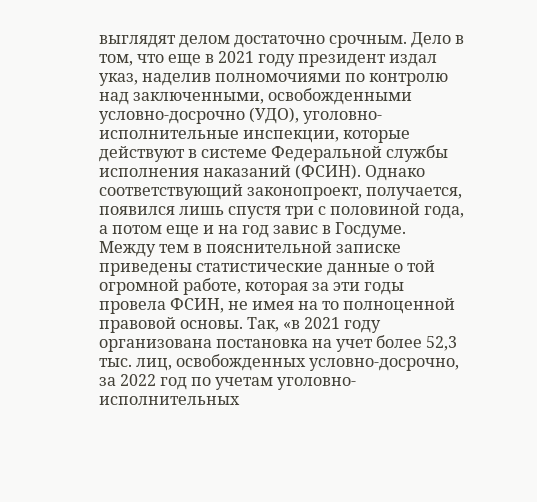выглядят делом достаточно срочным. Дело в том, что еще в 2021 году президент издал указ, наделив полномочиями по контролю над заключенными, освобожденными условно-досрочно (УДО), уголовно-исполнительные инспекции, которые действуют в системе Федеральной службы исполнения наказаний (ФСИН). Однако соответствующий законопроект, получается, появился лишь спустя три с половиной года, а потом еще и на год завис в Госдуме.
Между тем в пояснительной записке приведены статистические данные о той огромной работе, которая за эти годы провела ФСИН, не имея на то полноценной правовой основы. Так, «в 2021 году организована постановка на учет более 52,3 тыс. лиц, освобожденных условно-досрочно, за 2022 год по учетам уголовно-исполнительных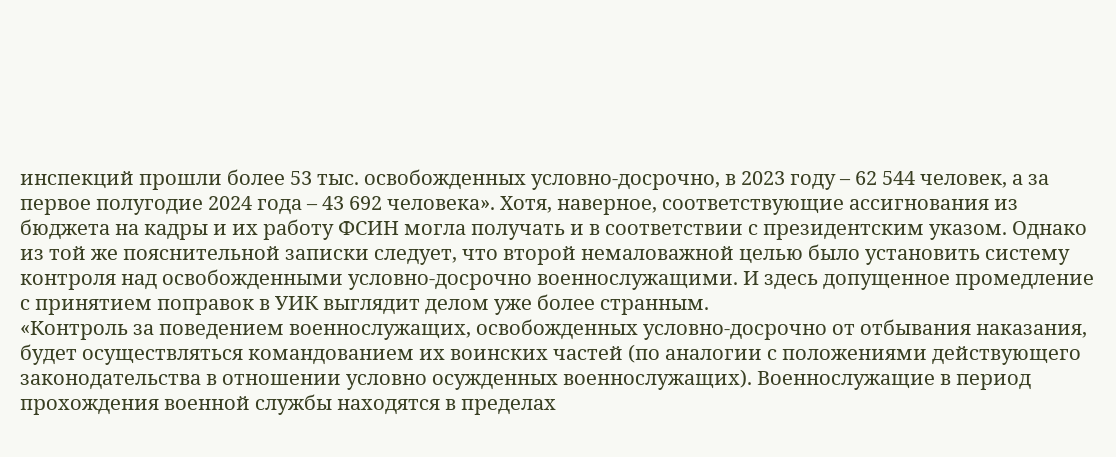инспекций прошли более 53 тыс. освобожденных условно-досрочно, в 2023 году – 62 544 человек, а за первое полугодие 2024 года – 43 692 человека». Хотя, наверное, соответствующие ассигнования из бюджета на кадры и их работу ФСИН могла получать и в соответствии с президентским указом. Однако из той же пояснительной записки следует, что второй немаловажной целью было установить систему контроля над освобожденными условно-досрочно военнослужащими. И здесь допущенное промедление с принятием поправок в УИК выглядит делом уже более странным.
«Контроль за поведением военнослужащих, освобожденных условно-досрочно от отбывания наказания, будет осуществляться командованием их воинских частей (по аналогии с положениями действующего законодательства в отношении условно осужденных военнослужащих). Военнослужащие в период прохождения военной службы находятся в пределах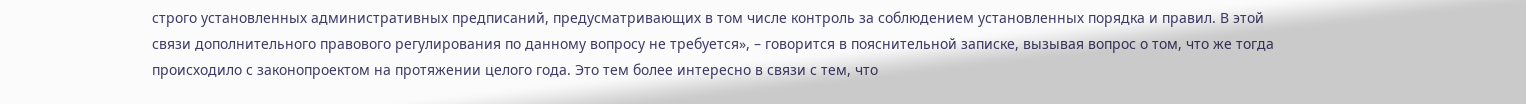строго установленных административных предписаний, предусматривающих в том числе контроль за соблюдением установленных порядка и правил. В этой связи дополнительного правового регулирования по данному вопросу не требуется», – говорится в пояснительной записке, вызывая вопрос о том, что же тогда происходило с законопроектом на протяжении целого года. Это тем более интересно в связи с тем, что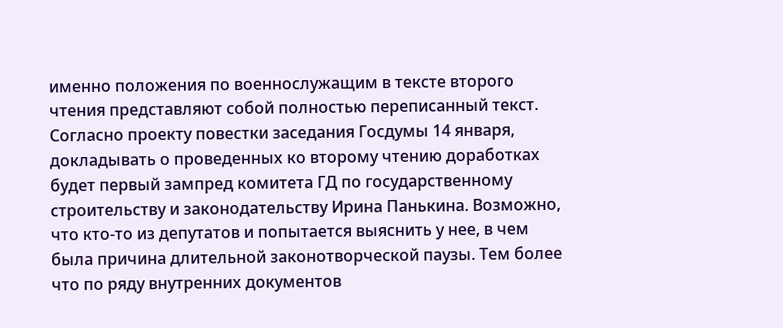именно положения по военнослужащим в тексте второго чтения представляют собой полностью переписанный текст.
Согласно проекту повестки заседания Госдумы 14 января, докладывать о проведенных ко второму чтению доработках будет первый зампред комитета ГД по государственному строительству и законодательству Ирина Панькина. Возможно, что кто-то из депутатов и попытается выяснить у нее, в чем была причина длительной законотворческой паузы. Тем более что по ряду внутренних документов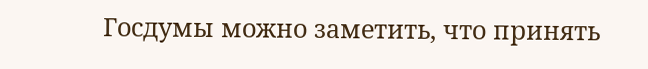Госдумы можно заметить, что принять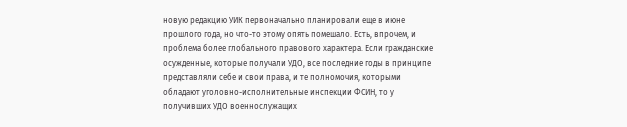новую редакцию УИК первоначально планировали еще в июне прошлого года, но что-то этому опять помешало. Есть, впрочем, и проблема более глобального правового характера. Если гражданские осужденные, которые получали УДО, все последние годы в принципе представляли себе и свои права, и те полномочия, которыми обладают уголовно-исполнительные инспекции ФСИН, то у получивших УДО военнослужащих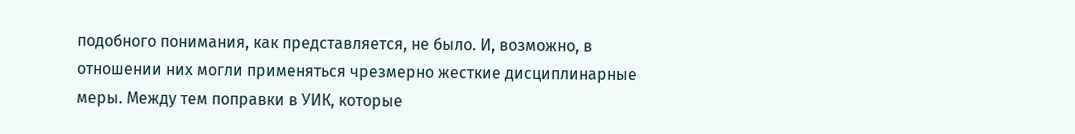подобного понимания, как представляется, не было. И, возможно, в отношении них могли применяться чрезмерно жесткие дисциплинарные меры. Между тем поправки в УИК, которые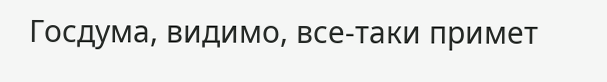Госдума, видимо, все-таки примет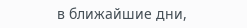в ближайшие дни,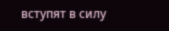вступят в силу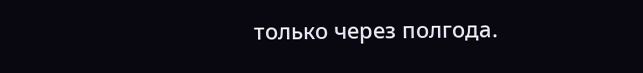только через полгода.